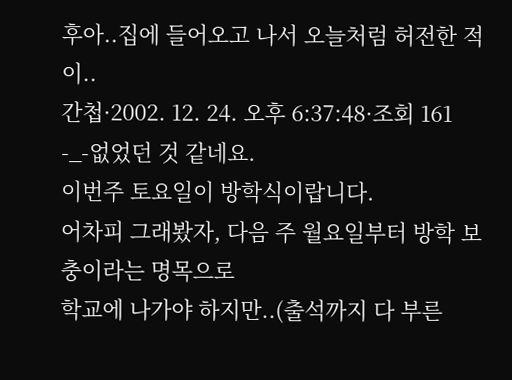후아..집에 들어오고 나서 오늘처럼 허전한 적이..
간첩·2002. 12. 24. 오후 6:37:48·조회 161
-_-없었던 것 같네요.
이번주 토요일이 방학식이랍니다.
어차피 그래봤자, 다음 주 월요일부터 방학 보충이라는 명목으로
학교에 나가야 하지만..(출석까지 다 부른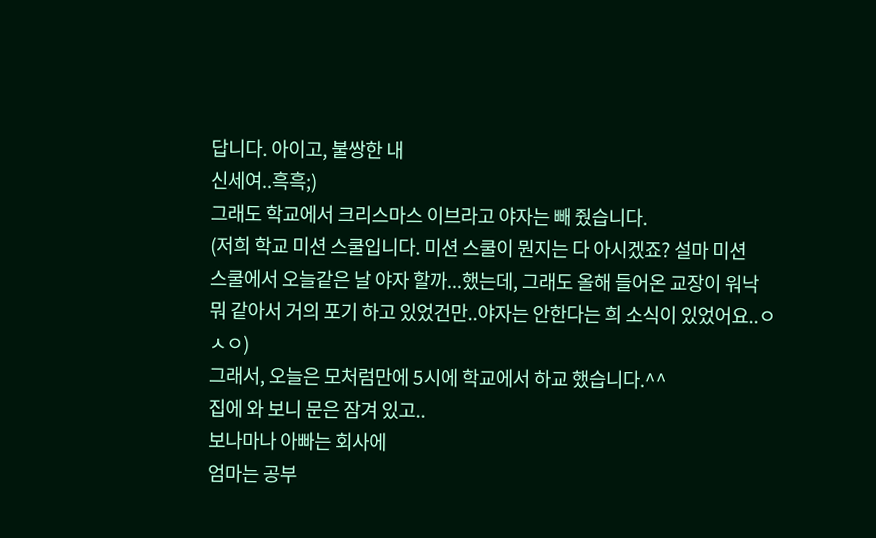답니다. 아이고, 불쌍한 내
신세여..흑흑;)
그래도 학교에서 크리스마스 이브라고 야자는 빼 줬습니다.
(저희 학교 미션 스쿨입니다. 미션 스쿨이 뭔지는 다 아시겠죠? 설마 미션
스쿨에서 오늘같은 날 야자 할까...했는데, 그래도 올해 들어온 교장이 워낙
뭐 같아서 거의 포기 하고 있었건만..야자는 안한다는 희 소식이 있었어요..ㅇㅅㅇ)
그래서, 오늘은 모처럼만에 5시에 학교에서 하교 했습니다.^^
집에 와 보니 문은 잠겨 있고..
보나마나 아빠는 회사에
엄마는 공부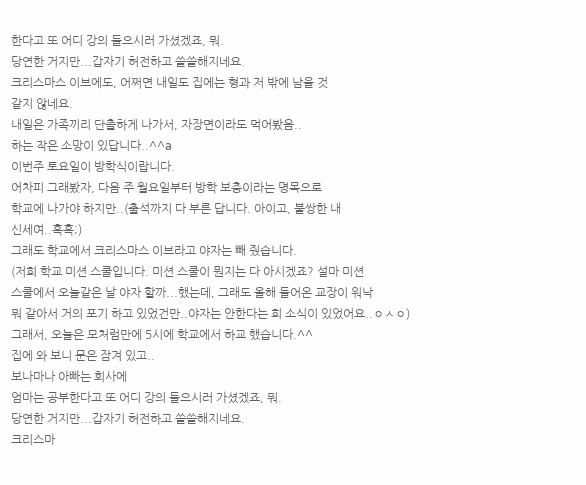한다고 또 어디 강의 들으시러 가셨겠죠, 뭐.
당연한 거지만...갑자기 허전하고 쓸쓸해지네요.
크리스마스 이브에도, 어쩌면 내일도 집에는 형과 저 밖에 남을 것
같지 않네요.
내일은 가족끼리 단촐하게 나가서, 자장면이라도 먹어봤음..
하는 작은 소망이 있답니다..^^a
이번주 토요일이 방학식이랍니다.
어차피 그래봤자, 다음 주 월요일부터 방학 보충이라는 명목으로
학교에 나가야 하지만..(출석까지 다 부른 답니다. 아이고, 불쌍한 내
신세여..흑흑;)
그래도 학교에서 크리스마스 이브라고 야자는 빼 줬습니다.
(저희 학교 미션 스쿨입니다. 미션 스쿨이 뭔지는 다 아시겠죠? 설마 미션
스쿨에서 오늘같은 날 야자 할까...했는데, 그래도 올해 들어온 교장이 워낙
뭐 같아서 거의 포기 하고 있었건만..야자는 안한다는 희 소식이 있었어요..ㅇㅅㅇ)
그래서, 오늘은 모처럼만에 5시에 학교에서 하교 했습니다.^^
집에 와 보니 문은 잠겨 있고..
보나마나 아빠는 회사에
엄마는 공부한다고 또 어디 강의 들으시러 가셨겠죠, 뭐.
당연한 거지만...갑자기 허전하고 쓸쓸해지네요.
크리스마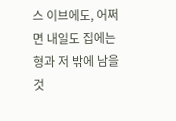스 이브에도, 어쩌면 내일도 집에는 형과 저 밖에 남을 것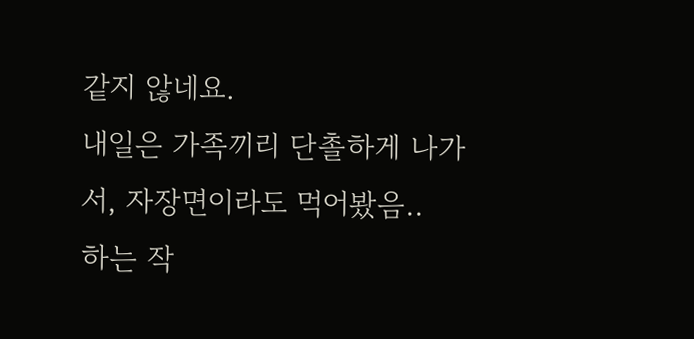같지 않네요.
내일은 가족끼리 단촐하게 나가서, 자장면이라도 먹어봤음..
하는 작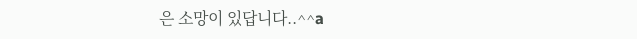은 소망이 있답니다..^^a